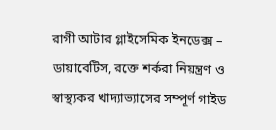রাগী আটার গ্লাইসেমিক ইনডেক্স – ডায়াবেটিস, রক্তে শর্করা নিয়ন্ত্রণ ও স্বাস্থ্যকর খাদ্যাভ্যাসের সম্পূর্ণ গাইড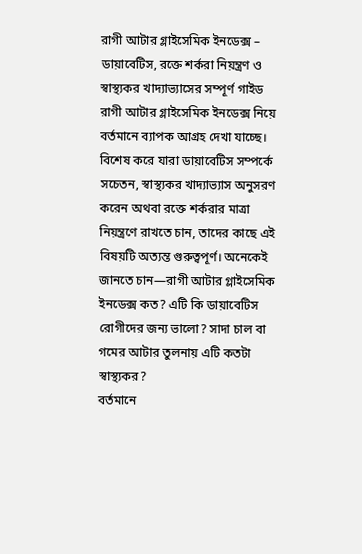রাগী আটার গ্লাইসেমিক ইনডেক্স – ডায়াবেটিস, রক্তে শর্করা নিয়ন্ত্রণ ও স্বাস্থ্যকর খাদ্যাভ্যাসের সম্পূর্ণ গাইড
রাগী আটার গ্লাইসেমিক ইনডেক্স নিয়ে বর্তমানে ব্যাপক আগ্রহ দেখা যাচ্ছে। বিশেষ করে যারা ডায়াবেটিস সম্পর্কে সচেতন, স্বাস্থ্যকর খাদ্যাভ্যাস অনুসরণ করেন অথবা রক্তে শর্করার মাত্রা নিয়ন্ত্রণে রাখতে চান, তাদের কাছে এই বিষয়টি অত্যন্ত গুরুত্বপূর্ণ। অনেকেই জানতে চান—রাগী আটার গ্লাইসেমিক ইনডেক্স কত? এটি কি ডায়াবেটিস রোগীদের জন্য ভালো? সাদা চাল বা গমের আটার তুলনায় এটি কতটা স্বাস্থ্যকর?
বর্তমানে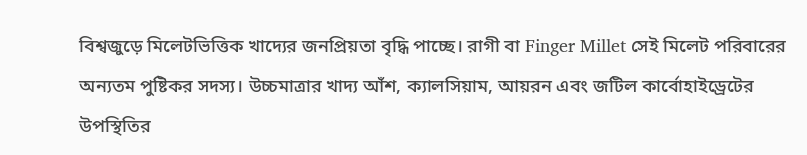বিশ্বজুড়ে মিলেটভিত্তিক খাদ্যের জনপ্রিয়তা বৃদ্ধি পাচ্ছে। রাগী বা Finger Millet সেই মিলেট পরিবারের অন্যতম পুষ্টিকর সদস্য। উচ্চমাত্রার খাদ্য আঁশ, ক্যালসিয়াম, আয়রন এবং জটিল কার্বোহাইড্রেটের উপস্থিতির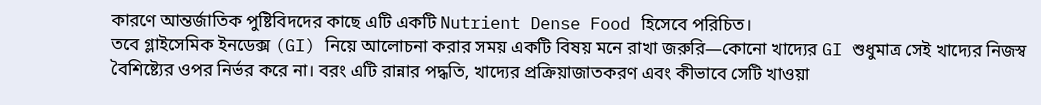কারণে আন্তর্জাতিক পুষ্টিবিদদের কাছে এটি একটি Nutrient Dense Food হিসেবে পরিচিত।
তবে গ্লাইসেমিক ইনডেক্স (GI) নিয়ে আলোচনা করার সময় একটি বিষয় মনে রাখা জরুরি—কোনো খাদ্যের GI শুধুমাত্র সেই খাদ্যের নিজস্ব বৈশিষ্ট্যের ওপর নির্ভর করে না। বরং এটি রান্নার পদ্ধতি, খাদ্যের প্রক্রিয়াজাতকরণ এবং কীভাবে সেটি খাওয়া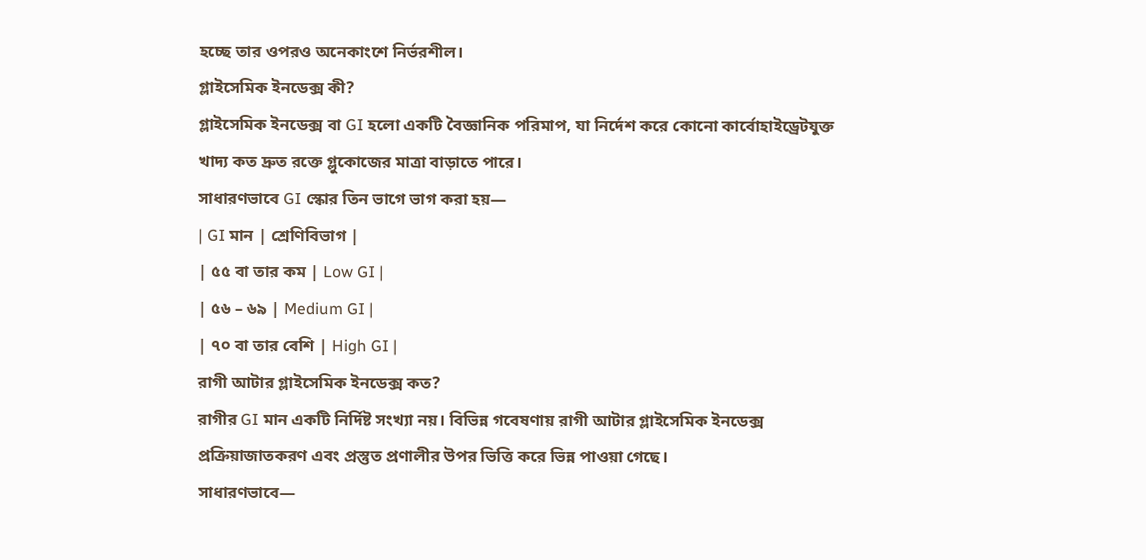হচ্ছে তার ওপরও অনেকাংশে নির্ভরশীল।
গ্লাইসেমিক ইনডেক্স কী?
গ্লাইসেমিক ইনডেক্স বা GI হলো একটি বৈজ্ঞানিক পরিমাপ, যা নির্দেশ করে কোনো কার্বোহাইড্রেটযুক্ত খাদ্য কত দ্রুত রক্তে গ্লুকোজের মাত্রা বাড়াতে পারে।
সাধারণভাবে GI স্কোর তিন ভাগে ভাগ করা হয়—
| GI মান | শ্রেণিবিভাগ |
| ৫৫ বা তার কম | Low GI |
| ৫৬ – ৬৯ | Medium GI |
| ৭০ বা তার বেশি | High GI |
রাগী আটার গ্লাইসেমিক ইনডেক্স কত?
রাগীর GI মান একটি নির্দিষ্ট সংখ্যা নয়। বিভিন্ন গবেষণায় রাগী আটার গ্লাইসেমিক ইনডেক্স প্রক্রিয়াজাতকরণ এবং প্রস্তুত প্রণালীর উপর ভিত্তি করে ভিন্ন পাওয়া গেছে।
সাধারণভাবে—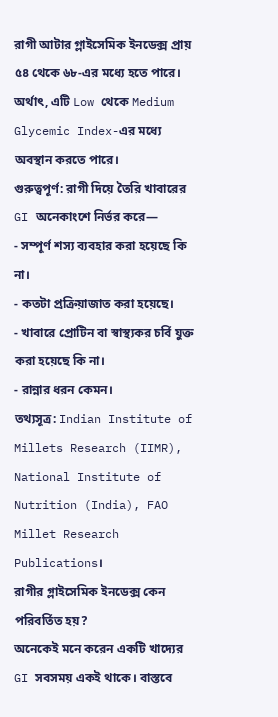রাগী আটার গ্লাইসেমিক ইনডেক্স প্রায় ৫৪ থেকে ৬৮-এর মধ্যে হতে পারে।
অর্থাৎ, এটি Low থেকে Medium Glycemic Index-এর মধ্যে অবস্থান করতে পারে।
গুরুত্বপূর্ণ: রাগী দিয়ে তৈরি খাবারের GI অনেকাংশে নির্ভর করে—
- সম্পূর্ণ শস্য ব্যবহার করা হয়েছে কি না।
- কতটা প্রক্রিয়াজাত করা হয়েছে।
- খাবারে প্রোটিন বা স্বাস্থ্যকর চর্বি যুক্ত করা হয়েছে কি না।
- রান্নার ধরন কেমন।
তথ্যসূত্র: Indian Institute of Millets Research (IIMR), National Institute of Nutrition (India), FAO Millet Research Publications।
রাগীর গ্লাইসেমিক ইনডেক্স কেন পরিবর্তিত হয়?
অনেকেই মনে করেন একটি খাদ্যের GI সবসময় একই থাকে। বাস্তবে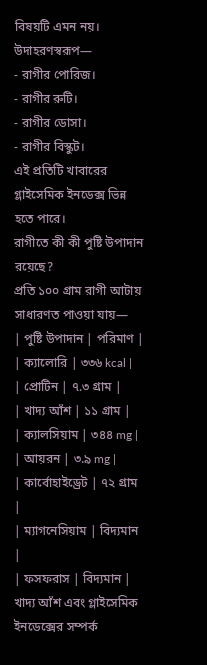বিষয়টি এমন নয়।
উদাহরণস্বরূপ—
- রাগীর পোরিজ।
- রাগীর রুটি।
- রাগীর ডোসা।
- রাগীর বিস্কুট।
এই প্রতিটি খাবারের গ্লাইসেমিক ইনডেক্স ভিন্ন হতে পারে।
রাগীতে কী কী পুষ্টি উপাদান রয়েছে?
প্রতি ১০০ গ্রাম রাগী আটায় সাধারণত পাওয়া যায়—
| পুষ্টি উপাদান | পরিমাণ |
| ক্যালোরি | ৩৩৬ kcal |
| প্রোটিন | ৭.৩ গ্রাম |
| খাদ্য আঁশ | ১১ গ্রাম |
| ক্যালসিয়াম | ৩৪৪ mg |
| আয়রন | ৩.৯ mg |
| কার্বোহাইড্রেট | ৭২ গ্রাম |
| ম্যাগনেসিয়াম | বিদ্যমান |
| ফসফরাস | বিদ্যমান |
খাদ্য আঁশ এবং গ্লাইসেমিক ইনডেক্সের সম্পর্ক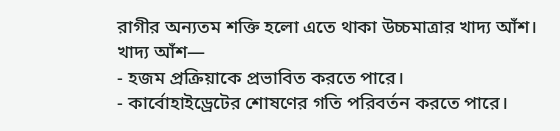রাগীর অন্যতম শক্তি হলো এতে থাকা উচ্চমাত্রার খাদ্য আঁশ।
খাদ্য আঁশ—
- হজম প্রক্রিয়াকে প্রভাবিত করতে পারে।
- কার্বোহাইড্রেটের শোষণের গতি পরিবর্তন করতে পারে।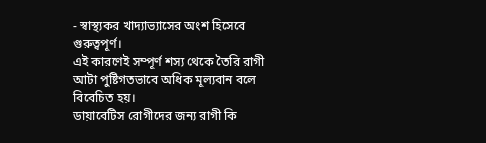- স্বাস্থ্যকর খাদ্যাভ্যাসের অংশ হিসেবে গুরুত্বপূর্ণ।
এই কারণেই সম্পূর্ণ শস্য থেকে তৈরি রাগী আটা পুষ্টিগতভাবে অধিক মূল্যবান বলে বিবেচিত হয়।
ডায়াবেটিস রোগীদের জন্য রাগী কি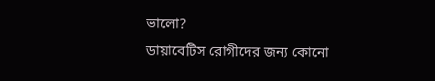ভালো?
ডায়াবেটিস রোগীদের জন্য কোনো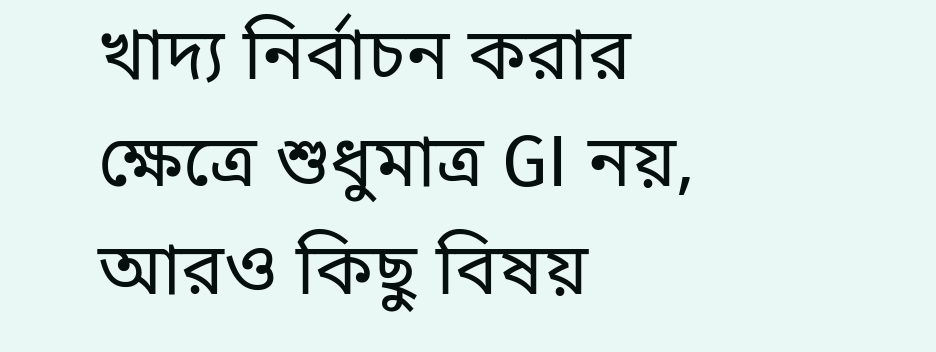খাদ্য নির্বাচন করার ক্ষেত্রে শুধুমাত্র GI নয়, আরও কিছু বিষয়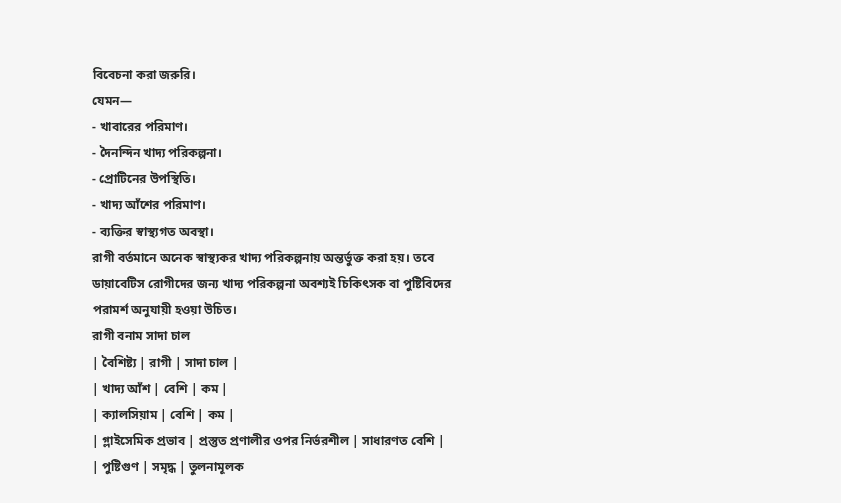বিবেচনা করা জরুরি।
যেমন—
- খাবারের পরিমাণ।
- দৈনন্দিন খাদ্য পরিকল্পনা।
- প্রোটিনের উপস্থিতি।
- খাদ্য আঁশের পরিমাণ।
- ব্যক্তির স্বাস্থ্যগত অবস্থা।
রাগী বর্তমানে অনেক স্বাস্থ্যকর খাদ্য পরিকল্পনায় অন্তর্ভুক্ত করা হয়। তবে ডায়াবেটিস রোগীদের জন্য খাদ্য পরিকল্পনা অবশ্যই চিকিৎসক বা পুষ্টিবিদের পরামর্শ অনুযায়ী হওয়া উচিত।
রাগী বনাম সাদা চাল
| বৈশিষ্ট্য | রাগী | সাদা চাল |
| খাদ্য আঁশ | বেশি | কম |
| ক্যালসিয়াম | বেশি | কম |
| গ্লাইসেমিক প্রভাব | প্রস্তুত প্রণালীর ওপর নির্ভরশীল | সাধারণত বেশি |
| পুষ্টিগুণ | সমৃদ্ধ | তুলনামূলক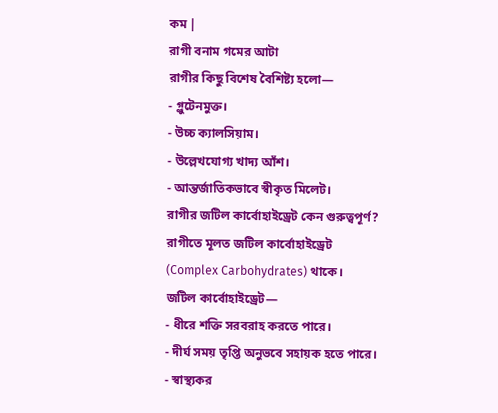কম |
রাগী বনাম গমের আটা
রাগীর কিছু বিশেষ বৈশিষ্ট্য হলো—
- গ্লুটেনমুক্ত।
- উচ্চ ক্যালসিয়াম।
- উল্লেখযোগ্য খাদ্য আঁশ।
- আন্তর্জাতিকভাবে স্বীকৃত মিলেট।
রাগীর জটিল কার্বোহাইড্রেট কেন গুরুত্বপূর্ণ?
রাগীতে মূলত জটিল কার্বোহাইড্রেট (Complex Carbohydrates) থাকে।
জটিল কার্বোহাইড্রেট—
- ধীরে শক্তি সরবরাহ করতে পারে।
- দীর্ঘ সময় তৃপ্তি অনুভবে সহায়ক হতে পারে।
- স্বাস্থ্যকর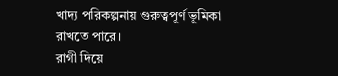খাদ্য পরিকল্পনায় গুরুত্বপূর্ণ ভূমিকা রাখতে পারে।
রাগী দিয়ে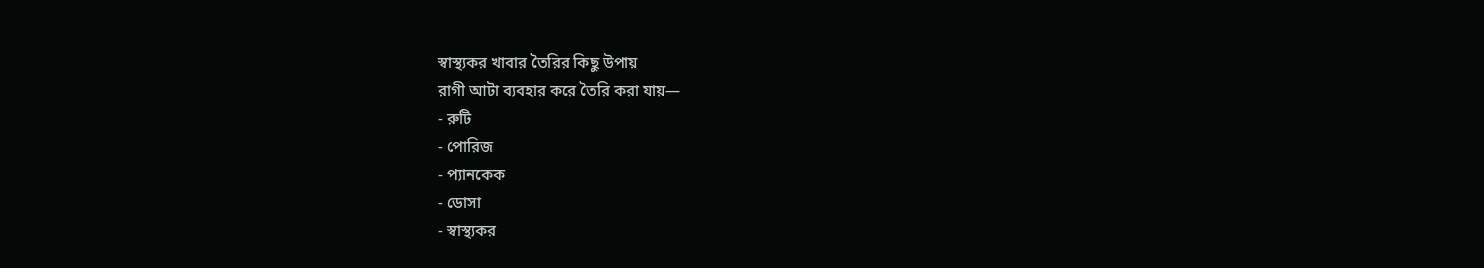স্বাস্থ্যকর খাবার তৈরির কিছু উপায়
রাগী আটা ব্যবহার করে তৈরি করা যায়—
- রুটি
- পোরিজ
- প্যানকেক
- ডোসা
- স্বাস্থ্যকর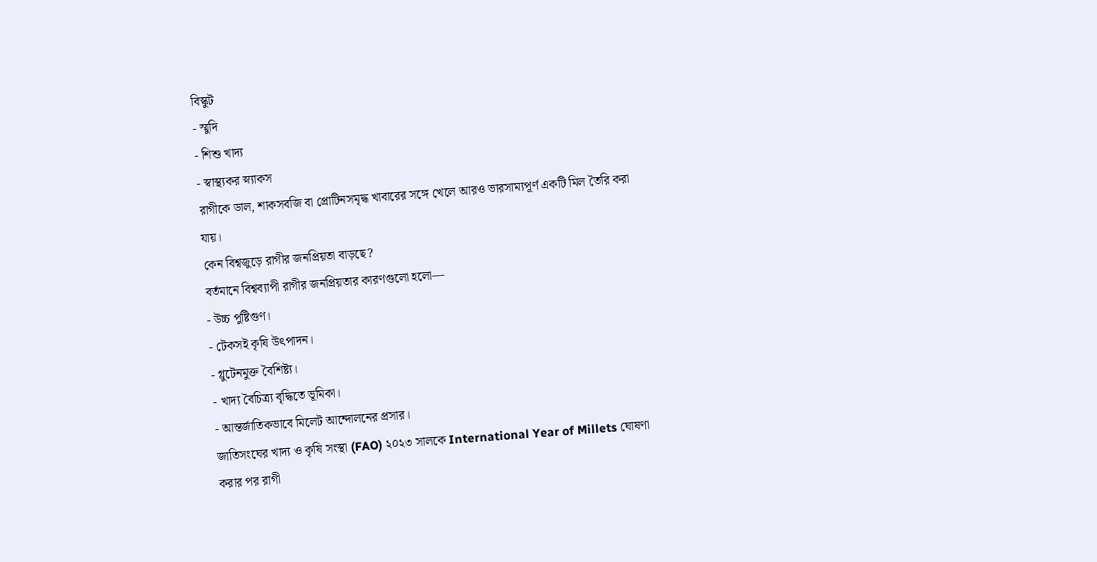বিস্কুট
- স্মুদি
- শিশু খাদ্য
- স্বাস্থ্যকর স্ন্যাকস
রাগীকে ডাল, শাকসবজি বা প্রোটিনসমৃদ্ধ খাবারের সঙ্গে খেলে আরও ভারসাম্যপূর্ণ একটি মিল তৈরি করা যায়।
কেন বিশ্বজুড়ে রাগীর জনপ্রিয়তা বাড়ছে?
বর্তমানে বিশ্বব্যাপী রাগীর জনপ্রিয়তার কারণগুলো হলো—
- উচ্চ পুষ্টিগুণ।
- টেকসই কৃষি উৎপাদন।
- গ্লুটেনমুক্ত বৈশিষ্ট্য।
- খাদ্য বৈচিত্র্য বৃদ্ধিতে ভূমিকা।
- আন্তর্জাতিকভাবে মিলেট আন্দোলনের প্রসার।
জাতিসংঘের খাদ্য ও কৃষি সংস্থা (FAO) ২০২৩ সালকে International Year of Millets ঘোষণা করার পর রাগী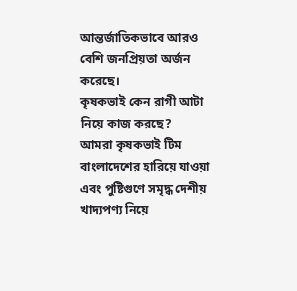আন্তর্জাতিকভাবে আরও বেশি জনপ্রিয়তা অর্জন করেছে।
কৃষকভাই কেন রাগী আটা নিয়ে কাজ করছে?
আমরা কৃষকভাই টিম বাংলাদেশের হারিয়ে যাওয়া এবং পুষ্টিগুণে সমৃদ্ধ দেশীয় খাদ্যপণ্য নিয়ে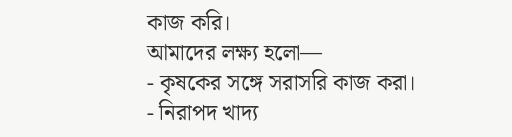কাজ করি।
আমাদের লক্ষ্য হলো—
- কৃষকের সঙ্গে সরাসরি কাজ করা।
- নিরাপদ খাদ্য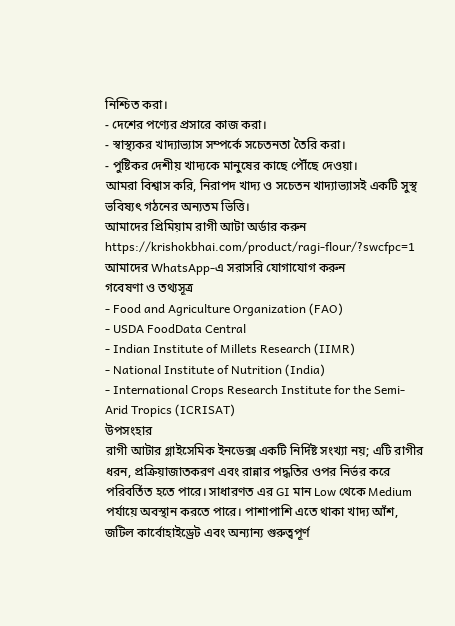নিশ্চিত করা।
- দেশের পণ্যের প্রসারে কাজ করা।
- স্বাস্থ্যকর খাদ্যাভ্যাস সম্পর্কে সচেতনতা তৈরি করা।
- পুষ্টিকর দেশীয় খাদ্যকে মানুষের কাছে পৌঁছে দেওয়া।
আমরা বিশ্বাস করি, নিরাপদ খাদ্য ও সচেতন খাদ্যাভ্যাসই একটি সুস্থ ভবিষ্যৎ গঠনের অন্যতম ভিত্তি।
আমাদের প্রিমিয়াম রাগী আটা অর্ডার করুন
https://krishokbhai.com/product/ragi-flour/?swcfpc=1
আমাদের WhatsApp-এ সরাসরি যোগাযোগ করুন
গবেষণা ও তথ্যসূত্র
- Food and Agriculture Organization (FAO)
- USDA FoodData Central
- Indian Institute of Millets Research (IIMR)
- National Institute of Nutrition (India)
- International Crops Research Institute for the Semi-Arid Tropics (ICRISAT)
উপসংহার
রাগী আটার গ্লাইসেমিক ইনডেক্স একটি নির্দিষ্ট সংখ্যা নয়; এটি রাগীর ধরন, প্রক্রিয়াজাতকরণ এবং রান্নার পদ্ধতির ওপর নির্ভর করে পরিবর্তিত হতে পারে। সাধারণত এর GI মান Low থেকে Medium পর্যায়ে অবস্থান করতে পারে। পাশাপাশি এতে থাকা খাদ্য আঁশ, জটিল কার্বোহাইড্রেট এবং অন্যান্য গুরুত্বপূর্ণ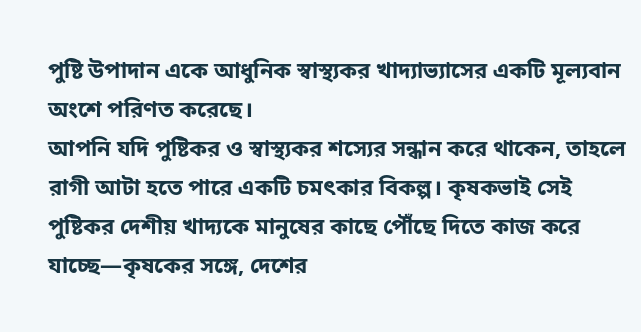পুষ্টি উপাদান একে আধুনিক স্বাস্থ্যকর খাদ্যাভ্যাসের একটি মূল্যবান অংশে পরিণত করেছে।
আপনি যদি পুষ্টিকর ও স্বাস্থ্যকর শস্যের সন্ধান করে থাকেন, তাহলে রাগী আটা হতে পারে একটি চমৎকার বিকল্প। কৃষকভাই সেই পুষ্টিকর দেশীয় খাদ্যকে মানুষের কাছে পৌঁছে দিতে কাজ করে যাচ্ছে—কৃষকের সঙ্গে, দেশের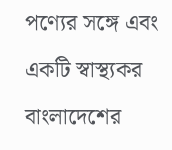পণ্যের সঙ্গে এবং একটি স্বাস্থ্যকর বাংলাদেশের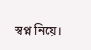স্বপ্ন নিয়ে।